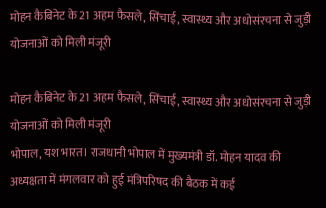मोहन कैबिनेट के 21 अहम फैसले, सिंचाई, स्वास्थ्य और अधोसंरचना से जुड़ी योजनाओं को मिली मंजूरी

मोहन कैबिनेट के 21 अहम फैसले, सिंचाई, स्वास्थ्य और अधोसंरचना से जुड़ी योजनाओं को मिली मंजूरी
भोपाल, यश भारत। राजधानी भोपाल में मुख्यमंत्री डॉ. मोहन यादव की अध्यक्षता में मंगलवार को हुई मंत्रिपरिषद की बैठक में कई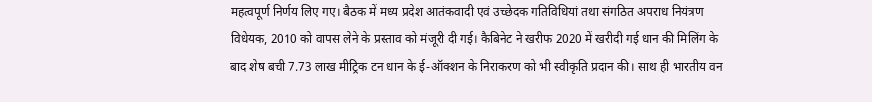महत्वपूर्ण निर्णय लिए गए। बैठक में मध्य प्रदेश आतंकवादी एवं उच्छेदक गतिविधियां तथा संगठित अपराध नियंत्रण विधेयक, 2010 को वापस लेने के प्रस्ताव को मंजूरी दी गई। कैबिनेट ने खरीफ 2020 में खरीदी गई धान की मिलिंग के बाद शेष बची 7.73 लाख मीट्रिक टन धान के ई-ऑक्शन के निराकरण को भी स्वीकृति प्रदान की। साथ ही भारतीय वन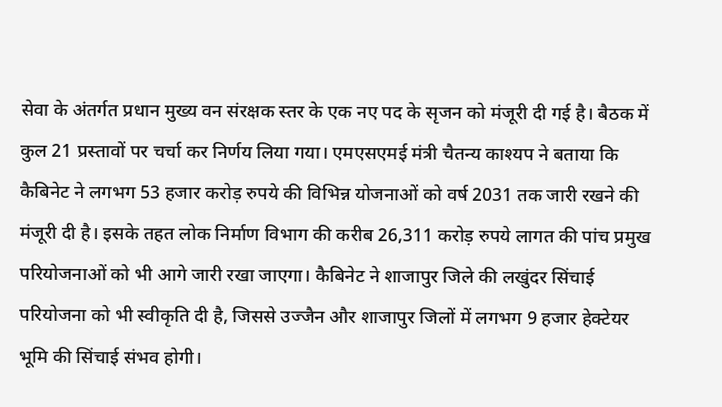सेवा के अंतर्गत प्रधान मुख्य वन संरक्षक स्तर के एक नए पद के सृजन को मंजूरी दी गई है। बैठक में कुल 21 प्रस्तावों पर चर्चा कर निर्णय लिया गया। एमएसएमई मंत्री चैतन्य काश्यप ने बताया कि कैबिनेट ने लगभग 53 हजार करोड़ रुपये की विभिन्न योजनाओं को वर्ष 2031 तक जारी रखने की मंजूरी दी है। इसके तहत लोक निर्माण विभाग की करीब 26,311 करोड़ रुपये लागत की पांच प्रमुख परियोजनाओं को भी आगे जारी रखा जाएगा। कैबिनेट ने शाजापुर जिले की लखुंदर सिंचाई परियोजना को भी स्वीकृति दी है, जिससे उज्जैन और शाजापुर जिलों में लगभग 9 हजार हेक्टेयर भूमि की सिंचाई संभव होगी।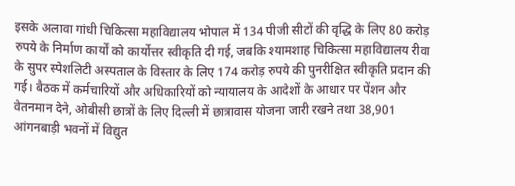इसके अलावा गांधी चिकित्सा महाविद्यालय भोपाल में 134 पीजी सीटों की वृद्धि के लिए 80 करोड़ रुपये के निर्माण कार्यों को कार्योत्तर स्वीकृति दी गई, जबकि श्यामशाह चिकित्सा महाविद्यालय रीवा के सुपर स्पेशलिटी अस्पताल के विस्तार के लिए 174 करोड़ रुपये की पुनरीक्षित स्वीकृति प्रदान की गई। बैठक में कर्मचारियों और अधिकारियों को न्यायालय के आदेशों के आधार पर पेंशन और वेतनमान देने, ओबीसी छात्रों के लिए दिल्ली में छात्रावास योजना जारी रखने तथा 38,901 आंगनबाड़ी भवनों में विद्युत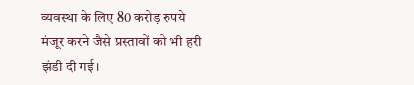व्यवस्था के लिए 80 करोड़ रुपये मंजूर करने जैसे प्रस्तावों को भी हरी झंडी दी गई।